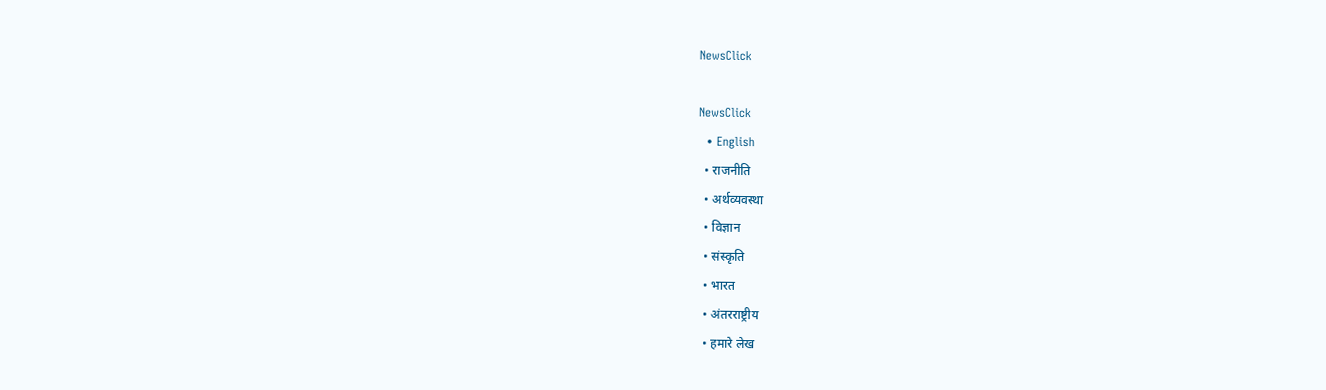NewsClick

NewsClick
  • English
  • राजनीति
  • अर्थव्यवस्था
  • विज्ञान
  • संस्कृति
  • भारत
  • अंतरराष्ट्रीय
  • हमारे लेख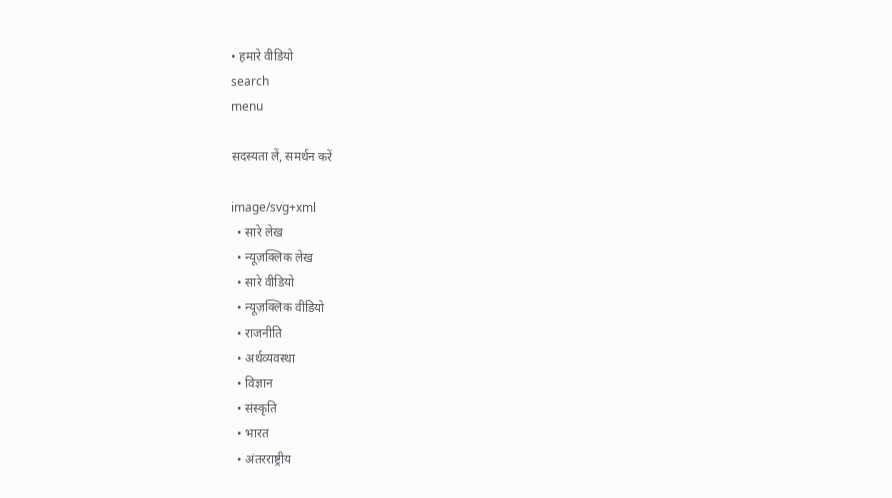• हमारे वीडियो
search
menu

सदस्यता लें, समर्थन करें

image/svg+xml
  • सारे लेख
  • न्यूज़क्लिक लेख
  • सारे वीडियो
  • न्यूज़क्लिक वीडियो
  • राजनीति
  • अर्थव्यवस्था
  • विज्ञान
  • संस्कृति
  • भारत
  • अंतरराष्ट्रीय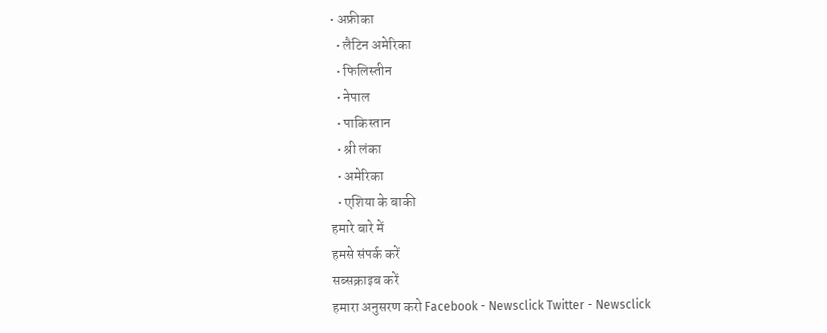• अफ्रीका
  • लैटिन अमेरिका
  • फिलिस्तीन
  • नेपाल
  • पाकिस्तान
  • श्री लंका
  • अमेरिका
  • एशिया के बाकी
हमारे बारे में
हमसे संपर्क करें
सब्सक्राइब करें
हमारा अनुसरण करो Facebook - Newsclick Twitter - Newsclick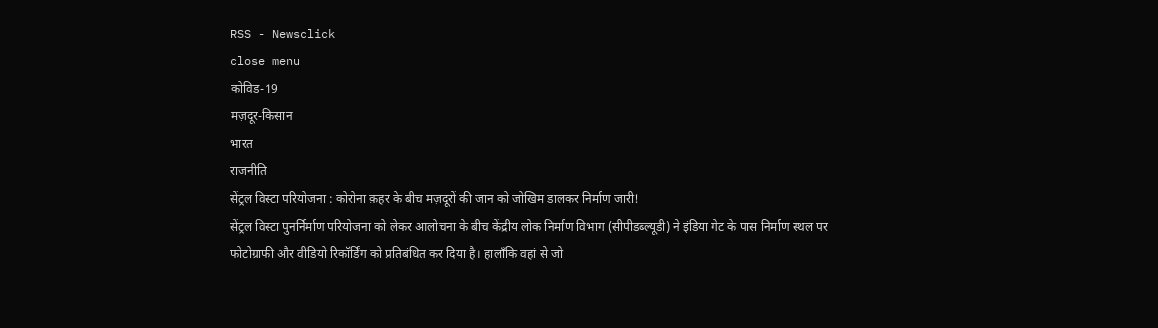RSS - Newsclick
close menu
कोविड-19
मज़दूर-किसान
भारत
राजनीति
सेंट्रल विस्टा परियोजना : कोरोना क़हर के बीच मज़दूरों की जान को जोखिम डालकर निर्माण जारी!
सेंट्रल विस्टा पुनर्निर्माण परियोजना को लेकर आलोचना के बीच केंद्रीय लोक निर्माण विभाग (सीपीडब्ल्यूडी) ने इंडिया गेट के पास निर्माण स्थल पर फोटोग्राफी और वीडियो रिकॉर्डिंग को प्रतिबंधित कर दिया है। हालाँकि वहां से जो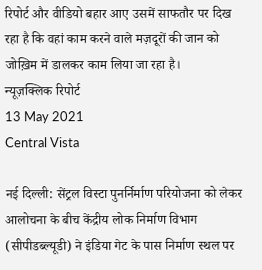रिपोर्ट और वीडियो बहार आए उसमें साफतौर पर दिख रहा है कि वहां काम करने वाले मज़दूरों की जान को जोख़िम में डालकर काम लिया जा रहा है।
न्यूज़क्लिक रिपोर्ट
13 May 2021
Central Vista

नई दिल्ली: सेंट्रल विस्टा पुनर्निर्माण परियोजना को लेकर आलोचना के बीच केंद्रीय लोक निर्माण विभाग (सीपीडब्ल्यूडी) ने इंडिया गेट के पास निर्माण स्थल पर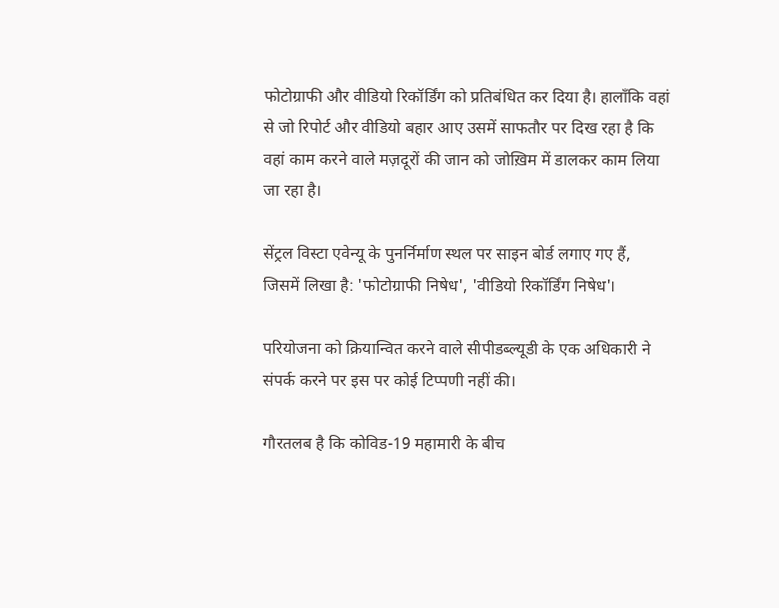फोटोग्राफी और वीडियो रिकॉर्डिंग को प्रतिबंधित कर दिया है। हालाँकि वहां से जो रिपोर्ट और वीडियो बहार आए उसमें साफतौर पर दिख रहा है कि वहां काम करने वाले मज़दूरों की जान को जोख़िम में डालकर काम लिया जा रहा है।

सेंट्रल विस्टा एवेन्यू के पुनर्निर्माण स्थल पर साइन बोर्ड लगाए गए हैं, जिसमें लिखा है: 'फोटोग्राफी निषेध', 'वीडियो रिकॉर्डिंग निषेध'।

परियोजना को क्रियान्वित करने वाले सीपीडब्ल्यूडी के एक अधिकारी ने संपर्क करने पर इस पर कोई टिप्पणी नहीं की।

गौरतलब है कि कोविड-19 महामारी के बीच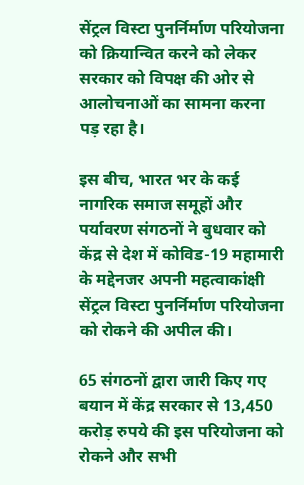सेंट्रल विस्टा पुनर्निर्माण परियोजना को क्रियान्वित करने को लेकर सरकार को विपक्ष की ओर से आलोचनाओं का सामना करना पड़ रहा है।

इस बीच, भारत भर के कई नागरिक समाज समूहों और पर्यावरण संगठनों ने बुधवार को केंद्र से देश में कोविड-19 महामारी के मद्देनजर अपनी महत्वाकांक्षी सेंट्रल विस्टा पुनर्निर्माण परियोजना को रोकने की अपील की।

65 संगठनों द्वारा जारी किए गए बयान में केंद्र सरकार से 13,450 करोड़ रुपये की इस परियोजना को रोकने और सभी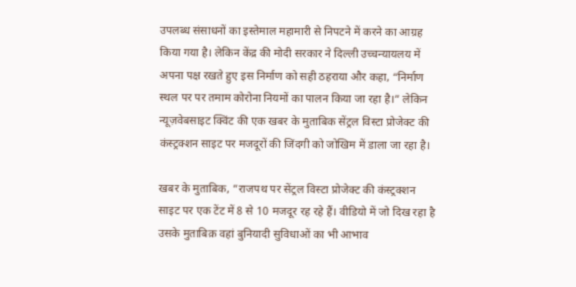उपलब्ध संसाधनों का इस्तेमाल महामारी से निपटने में करने का आग्रह किया गया है। लेकिन केंद्र की मोदी सरकार ने दिल्ली उच्चन्यायलय में अपना पक्ष रखते हुए इस निर्माण को सही ठहराया और कहा, “निर्माण स्थल पर पर तमाम कोरोना नियमों का पालन किया जा रहा है।” लेकिन न्यूज़वेबसाइट क्विंट की एक खबर के मुताबिक सेंट्रल विस्टा प्रोजेक्ट की कंस्ट्रक्शन साइट पर मजदूरों की जिंदगी को जोखिम में डाला जा रहा है।

खबर के मुताबिक, ”राजपथ पर सेंट्रल विस्टा प्रोजेक्ट की कंस्ट्रक्शन साइट पर एक टेंट में 8 से 10 मजदूर रह रहे हैं। वीडियो में जो दिख रहा है उसके मुताबिक़ वहां बुनियादी सुविधाओं का भी आभाव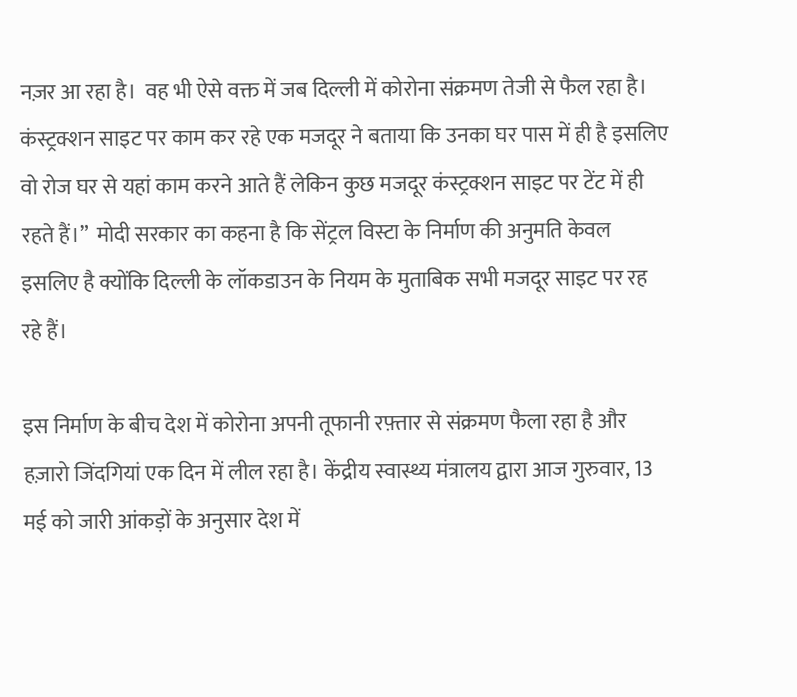नज़र आ रहा है।  वह भी ऐसे वक्त में जब दिल्ली में कोरोना संक्रमण तेजी से फैल रहा है। कंस्ट्रक्शन साइट पर काम कर रहे एक मजदूर ने बताया कि उनका घर पास में ही है इसलिए वो रोज घर से यहां काम करने आते हैं लेकिन कुछ मजदूर कंस्ट्रक्शन साइट पर टेंट में ही रहते हैं।”  मोदी सरकार का कहना है कि सेंट्रल विस्टा के निर्माण की अनुमति केवल इसलिए है क्योंकि दिल्ली के लॉकडाउन के नियम के मुताबिक सभी मजदूर साइट पर रह रहे हैं।

इस निर्माण के बीच देश में कोरोना अपनी तूफानी रफ़्तार से संक्रमण फैला रहा है और हज़ारो जिंदगियां एक दिन में लील रहा है। केंद्रीय स्वास्थ्य मंत्रालय द्वारा आज गुरुवार, 13 मई को जारी आंकड़ों के अनुसार देश में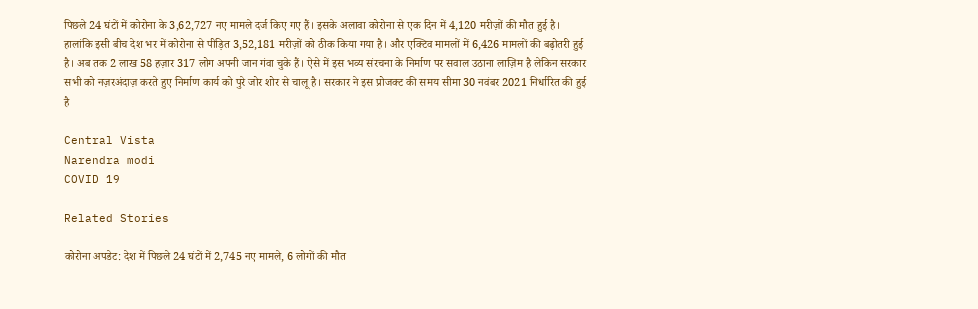पिछले 24 घंटों में कोरोना के 3,62,727 नए मामले दर्ज किए गए हैं। इसके अलावा कोरोना से एक दिन में 4,120 मरीज़ों की मौत हुई है। हालांकि इसी बीच देश भर में कोरोना से पीड़ित 3,52,181 मरीज़ों को ठीक किया गया है। और एक्टिव मामलों में 6,426 मामलों की बढ़ोतरी हुई है। अब तक 2 लाख 58 हज़ार 317 लोग अपनी जान गंवा चुके हैं। ऐसे में इस भव्य संरचना के निर्माण पर सवाल उठाना लाज़िम है लेकिन सरकार सभी को नज़रअंदाज़ करते हुए निर्माण कार्य को पुरे जोर शोर से चालू है। सरकार ने इस प्रोजक्ट की समय सीमा 30 नवंबर 2021 निर्धारित की हुई है

Central Vista
Narendra modi
COVID 19

Related Stories

कोरोना अपडेट: देश में पिछले 24 घंटों में 2,745 नए मामले, 6 लोगों की मौत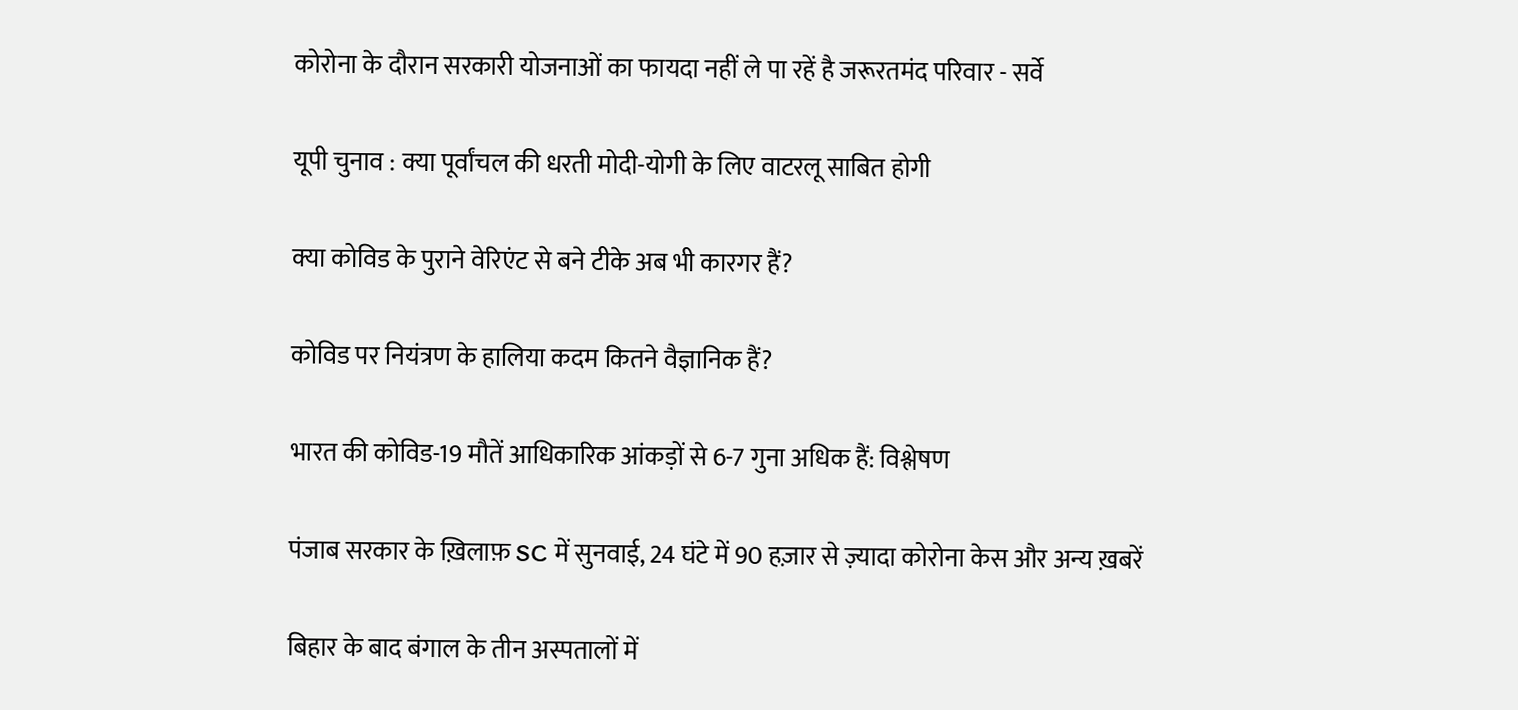कोरोना के दौरान सरकारी योजनाओं का फायदा नहीं ले पा रहें है जरूरतमंद परिवार - सर्वे

यूपी चुनाव : क्या पूर्वांचल की धरती मोदी-योगी के लिए वाटरलू साबित होगी

क्या कोविड के पुराने वेरिएंट से बने टीके अब भी कारगर हैं?

कोविड पर नियंत्रण के हालिया कदम कितने वैज्ञानिक हैं?

भारत की कोविड-19 मौतें आधिकारिक आंकड़ों से 6-7 गुना अधिक हैं: विश्लेषण

पंजाब सरकार के ख़िलाफ़ SC में सुनवाई, 24 घंटे में 90 हज़ार से ज़्यादा कोरोना केस और अन्य ख़बरें

बिहार के बाद बंगाल के तीन अस्पतालों में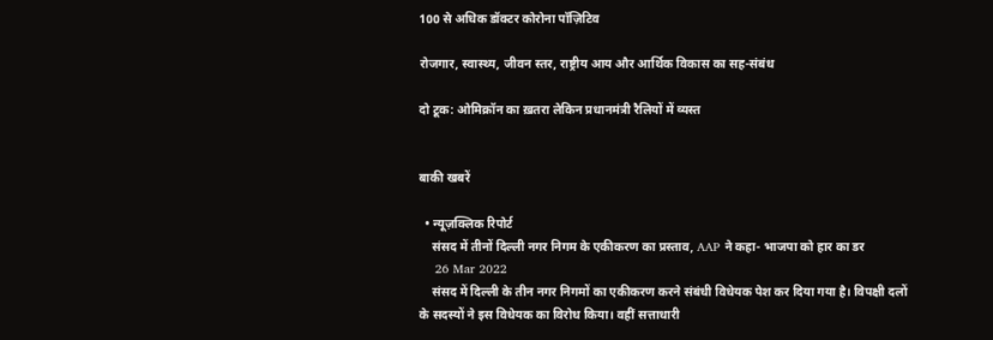100 से अधिक डॉक्टर कोरोना पॉज़िटिव

रोजगार, स्वास्थ्य, जीवन स्तर, राष्ट्रीय आय और आर्थिक विकास का सह-संबंध

दो टूक: ओमिक्रॉन का ख़तरा लेकिन प्रधानमंत्री रैलियों में व्यस्त


बाकी खबरें

  • न्यूज़क्लिक रिपोर्ट
    संसद में तीनों दिल्ली नगर निगम के एकीकरण का प्रस्ताव, AAP ने कहा- भाजपा को हार का डर
    26 Mar 2022
    संसद में दिल्ली के तीन नगर निगमों का एकीकरण करने संबंधी विधेयक पेश कर दिया गया है। विपक्षी दलों के सदस्यों ने इस विधेयक का विरोध किया। वहीं सत्ताधारी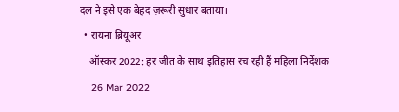दल ने इसे एक बेहद ज़रूरी सुधार बताया।
  • रायना ब्रियूअर
    ऑस्कर 2022: हर जीत के साथ इतिहास रच रही हैं महिला निर्देशक
    26 Mar 2022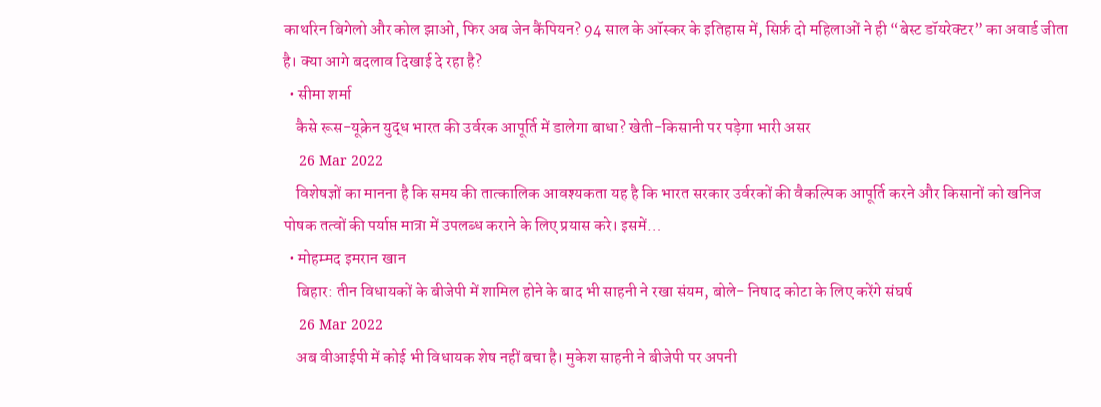काथरिन बिगेलो और कोल झाओ, फिर अब जेन कैंपियन? 94 साल के ऑस्कर के इतिहास में, सिर्फ़ दो महिलाओं ने ही “बेस्ट डॉयरेक्टर” का अवार्ड जीता है। क्या आगे बदलाव दिखाई दे रहा है?
  • सीमा शर्मा
    कैसे रूस-यूक्रेन युद्ध भारत की उर्वरक आपूर्ति में डालेगा बाधा? खेती-किसानी पर पड़ेगा भारी असर
    26 Mar 2022
    विशेषज्ञों का मानना है कि समय की तात्कालिक आवश्यकता यह है कि भारत सरकार उर्वरकों की वैकल्पिक आपूर्ति करने और किसानों को खनिज पोषक तत्वों की पर्याप्त मात्रा में उपलब्ध कराने के लिए प्रयास करे। इसमें…
  • मोहम्मद इमरान खान
    बिहार: तीन विधायकों के बीजेपी में शामिल होने के बाद भी साहनी ने रखा संयम, बोले- निषाद कोटा के लिए करेंगे संघर्ष
    26 Mar 2022
    अब वीआईपी में कोई भी विधायक शेष नहीं बचा है। मुकेश साहनी ने बीजेपी पर अपनी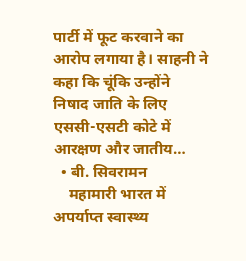पार्टी में फूट करवाने का आरोप लगाया है। साहनी ने कहा कि चूंकि उन्होंने निषाद जाति के लिए एससी-एसटी कोटे में आरक्षण और जातीय…
  • बी. सिवरामन
    महामारी भारत में अपर्याप्त स्वास्थ्य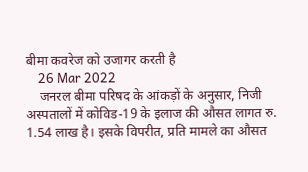बीमा कवरेज को उजागर करती है
    26 Mar 2022
    जनरल बीमा परिषद के आंकड़ों के अनुसार, निजी अस्पतालों में कोविड-19 के इलाज की औसत लागत रु. 1.54 लाख है। इसके विपरीत, प्रति मामले का औसत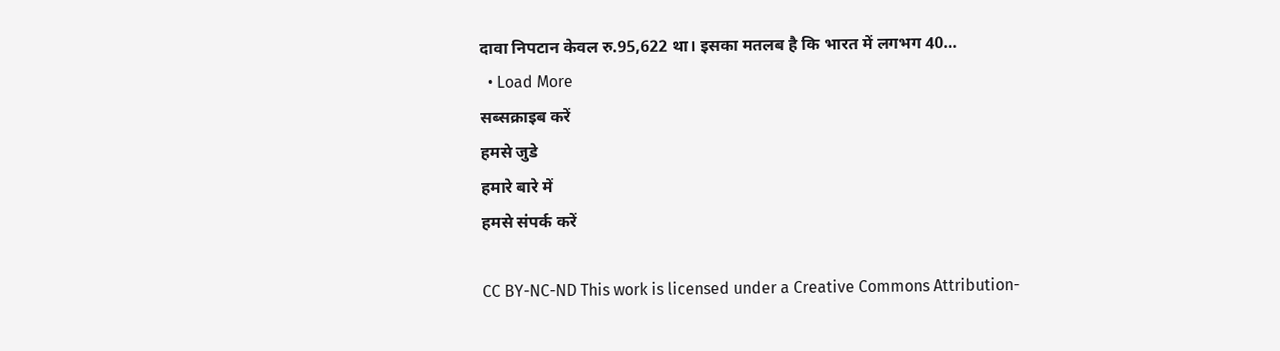दावा निपटान केवल रु.95,622 था। इसका मतलब है कि भारत में लगभग 40…
  • Load More
सब्सक्राइब करें
हमसे जुडे
हमारे बारे में
हमसे संपर्क करें

CC BY-NC-ND This work is licensed under a Creative Commons Attribution-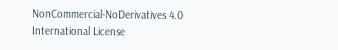NonCommercial-NoDerivatives 4.0 International License